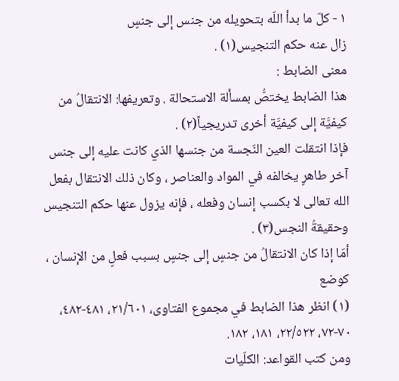١ - كلّ ما بدأ اللّه بتحويله من جنس إلى جنسٍ
زال عنه حكم التنجيس(١) .
معنى الضابط :
هذا الضابط يختصُّ بمسألة الاستحالة . وتعريفها: الانتقالُ من كيفيَّة إلى كيفيَّة أخرى تدريجياً(٢) .
فإذا انتقلت العين النّجسة من جنسها الذي كانت عليه إلى جنس آخر طاهرٍ يخالفه في المواد والعناصر ، وكان ذلك الانتقال بفعل الله تعالى لا بكسب إنسان وفعله ، فإنه يزول عنها حكم التنجيس وحقيقةُ النجس(٣) .
أمّا إذا كان الانتقالُ من جنسٍ إلى جنسٍ بسبب فعلٍ من الإنسان ، کوضع
(١) انظر هذا الضابط في مجموع الفتاوى، ٢١/٦٠١، ٤٨١-٤٨٢، ٧٠-٧٢، ٢٢/٥٢٢، ١٨١، ١٨٢.
ومن كتب القواعد: الكلّيات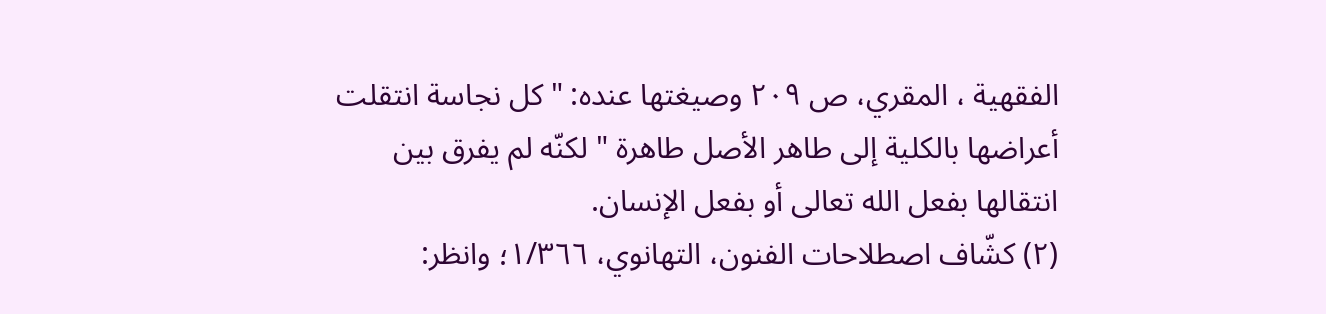الفقهية ، المقري، ص ٢٠٩ وصيغتها عنده: " كل نجاسة انتقلت أعراضها بالكلية إلى طاهر الأصل طاهرة " لكنّه لم يفرق بين انتقالها بفعل الله تعالى أو بفعل الإنسان.
(٢) كشّاف اصطلاحات الفنون، التهانوي، ١/٣٦٦؛ وانظر: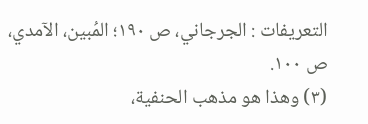التعريفات : الجرجاني، ص ١٩٠؛ المُبين، الآمدي، ص ١٠٠.
(٣) وهذا هو مذهب الحنفية،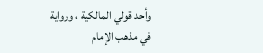وأحد قولي المالكية ، ورواية في مذهب الإمام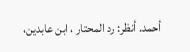أحمد. أنظر: رد المحتار ، ابن عابدين،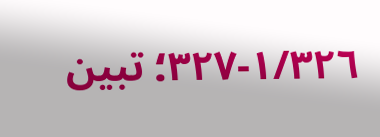١/٣٢٦-٣٢٧؛ تبين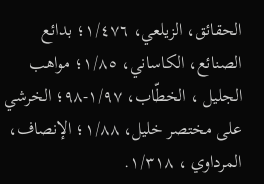الحقائق، الزيلعي، ١/٤٧٦؛ بدائع الصنائع، الكاساني، ١/٨٥؛ مواهب الجليل ، الخطّاب، ١/٩٧-٩٨؛ الخرشي على مختصر خليل، ١/٨٨؛ الإنصاف، المرداوي ، ١/٣١٨.